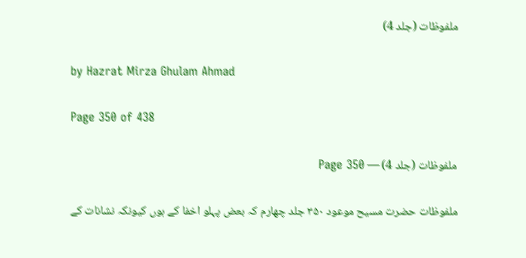ملفوظات (جلد 4)

by Hazrat Mirza Ghulam Ahmad

Page 350 of 438

ملفوظات (جلد 4) — Page 350

ملفوظات حضرت مسیح موعود ۳۵۰ جلد چهارم کہ بعض پہلو اخفا کے ہوں کیونکہ نشانات کے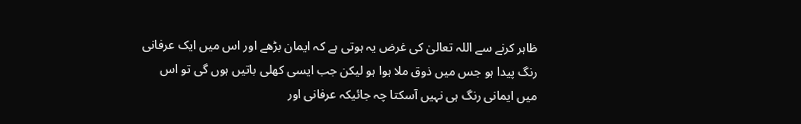ظاہر کرنے سے اللہ تعالیٰ کی غرض یہ ہوتی ہے کہ ایمان بڑھے اور اس میں ایک عرفانی رنگ پیدا ہو جس میں ذوق ملا ہوا ہو لیکن جب ایسی کھلی باتیں ہوں گی تو اس میں ایمانی رنگ ہی نہیں آسکتا چہ جائیکہ عرفانی اور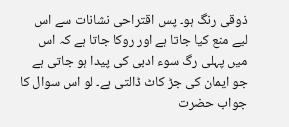ذوقی رنگ ہو۔ پس اقتراحی نشانات سے اس لیے منع کیا جاتا ہے اور روکا جاتا ہے کہ اس میں پہلی رگ سوء ادبی کی پیدا ہو جاتی ہے جو ایمان کی جڑ کاٹ ڈالتی ہے۔ لو اس سوال کا جواب حضرت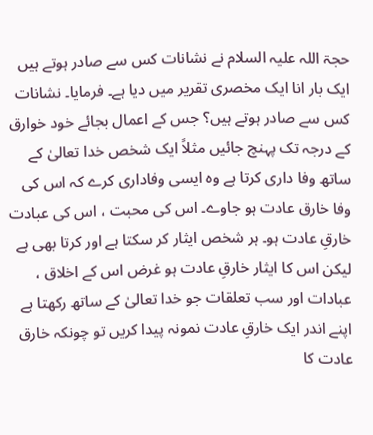حجۃ اللہ علیہ السلام نے نشانات کس سے صادر ہوتے ہیں ایک بار انا ایک مخصری تقریر میں دیا ہے۔ فرمایا۔ نشانات کس سے صادر ہوتے ہیں؟ جس کے اعمال بجائے خود خوارق کے درجہ تک پہنچ جائیں مثلاً ایک شخص خدا تعالیٰ کے ساتھ وفا داری کرتا ہے وہ ایسی وفاداری کرے کہ اس کی وفا خارق عادت ہو جاوے۔ اس کی محبت ، اس کی عبادت خارقِ عادت ہو۔ ہر شخص ایثار کر سکتا ہے اور کرتا بھی ہے لیکن اس کا ایثار خارقِ عادت ہو غرض اس کے اخلاق ، عبادات اور سب تعلقات جو خدا تعالیٰ کے ساتھ رکھتا ہے اپنے اندر ایک خارقِ عادت نمونہ پیدا کریں تو چونکہ خارق عادت کا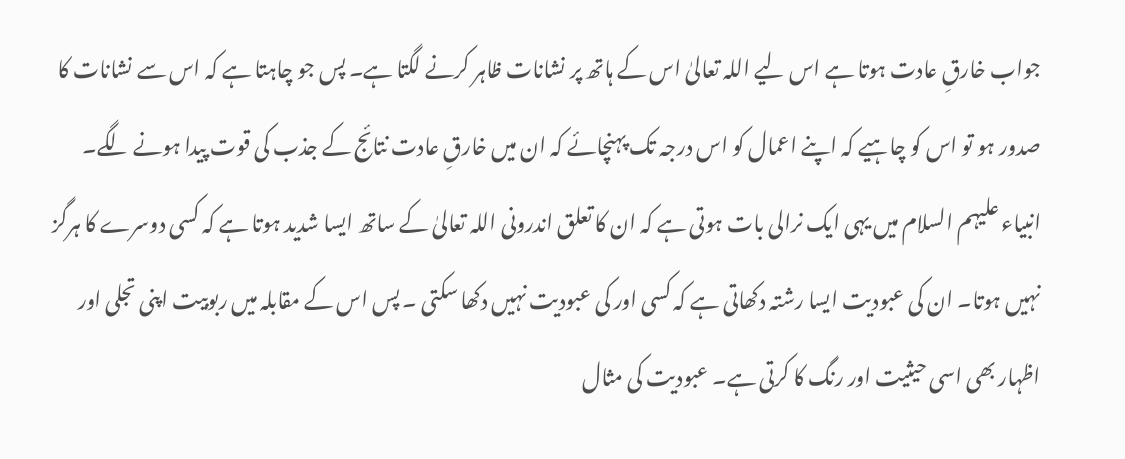جواب خارقِ عادت ہوتا ہے اس لیے اللہ تعالیٰ اس کے ہاتھ پر نشانات ظاہر کرنے لگتا ہے۔ پس جو چاہتا ہے کہ اس سے نشانات کا صدور ہو تو اس کو چاہیے کہ اپنے اعمال کو اس درجہ تک پہنچائے کہ ان میں خارقِ عادت نتائج کے جذب کی قوت پیدا ہونے لگے۔ انبیاء علیہم السلام میں یہی ایک نرالی بات ہوتی ہے کہ ان کا تعلق اندرونی اللہ تعالیٰ کے ساتھ ایسا شدید ہوتا ہے کہ کسی دوسرے کا ہرگز نہیں ہوتا۔ ان کی عبودیت ایسا رشتہ دکھاتی ہے کہ کسی اور کی عبودیت نہیں دکھا سکتی ۔ پس اس کے مقابلہ میں ربوبیت اپنی تجلی اور اظہار بھی اسی حیثیت اور رنگ کا کرتی ہے۔ عبودیت کی مثال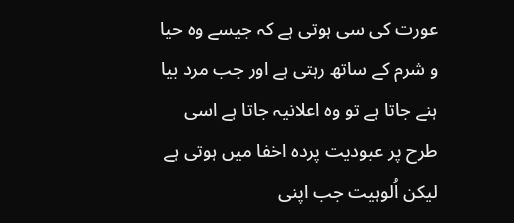عورت کی سی ہوتی ہے کہ جیسے وہ حیا و شرم کے ساتھ رہتی ہے اور جب مرد بیا ہنے جاتا ہے تو وہ اعلانیہ جاتا ہے اسی طرح پر عبودیت پردہ اخفا میں ہوتی ہے لیکن اُلوہیت جب اپنی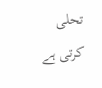تحلی کرتی ہے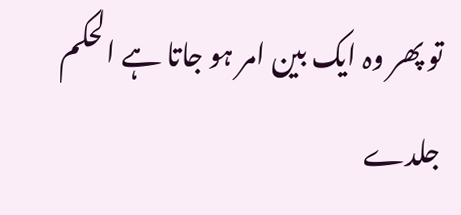تو پھر وہ ایک بین امر ہو جاتا ہے الحکم جلدے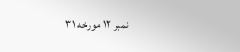نمبر ۱۲ مورخه ۳۱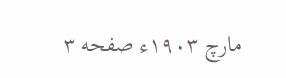مارچ ۱۹۰۳ء صفحه ۳